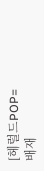[헤럴드POP=배재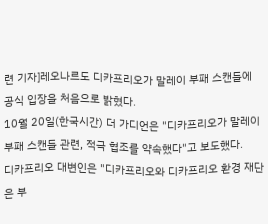련 기자]레오나르도 디카프리오가 말레이 부패 스캔들에 공식 입장을 처음으로 밝혔다.
10월 20일(한국시간) 더 가디언은 "디카프리오가 말레이 부패 스캔들 관련, 적극 협조를 약속했다"고 보도했다.
디카프리오 대변인은 "디카프리오와 디카프리오 환경 재단은 부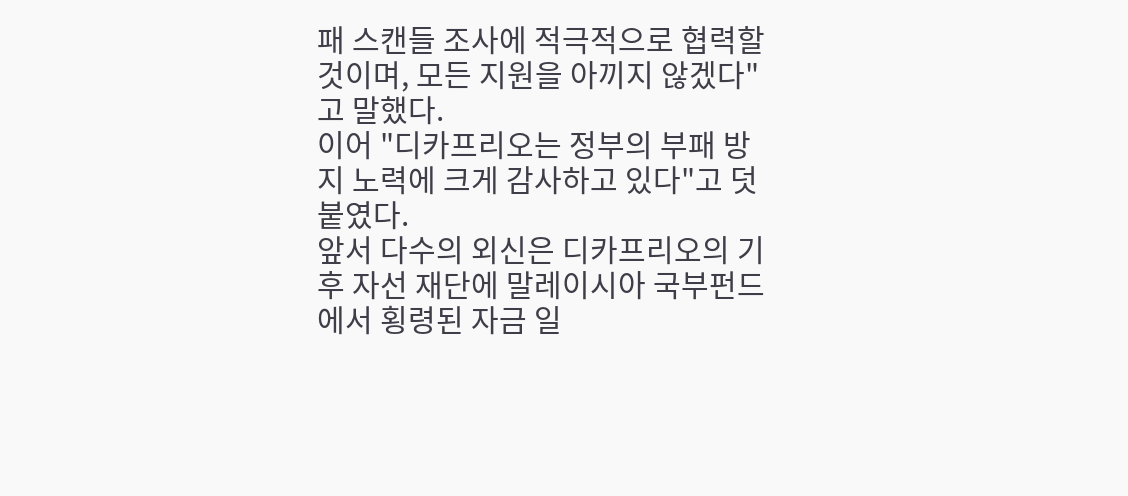패 스캔들 조사에 적극적으로 협력할 것이며, 모든 지원을 아끼지 않겠다"고 말했다.
이어 "디카프리오는 정부의 부패 방지 노력에 크게 감사하고 있다"고 덧붙였다.
앞서 다수의 외신은 디카프리오의 기후 자선 재단에 말레이시아 국부펀드에서 횡령된 자금 일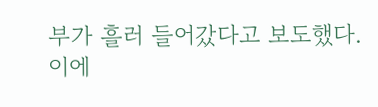부가 흘러 들어갔다고 보도했다.
이에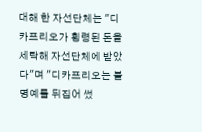대해 한 자선단체는 "디카프리오가 횡령된 돈을 세탁해 자선단체에 받았다"며 "디카프리오는 불명예를 뒤집어 썼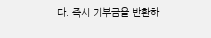다. 즉시 기부금을 반환하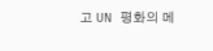고 UN 평화의 메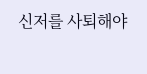신저를 사퇴해야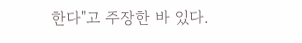한다"고 주장한 바 있다.